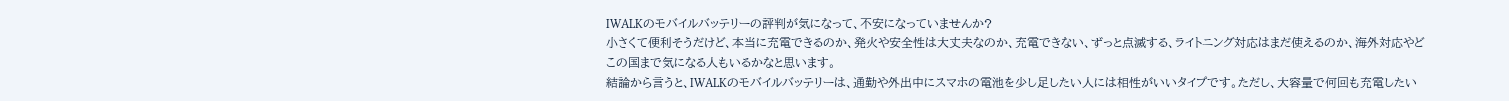IWALKのモバイルバッテリーの評判が気になって、不安になっていませんか?
小さくて便利そうだけど、本当に充電できるのか、発火や安全性は大丈夫なのか、充電できない、ずっと点滅する、ライトニング対応はまだ使えるのか、海外対応やどこの国まで気になる人もいるかなと思います。
結論から言うと、IWALKのモバイルバッテリーは、通勤や外出中にスマホの電池を少し足したい人には相性がいいタイプです。ただし、大容量で何回も充電したい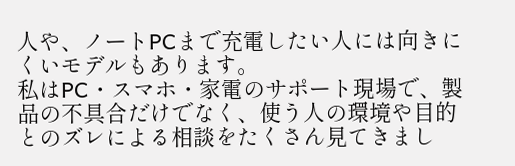人や、ノートPCまで充電したい人には向きにくいモデルもあります。
私はPC・スマホ・家電のサポート現場で、製品の不具合だけでなく、使う人の環境や目的とのズレによる相談をたくさん見てきまし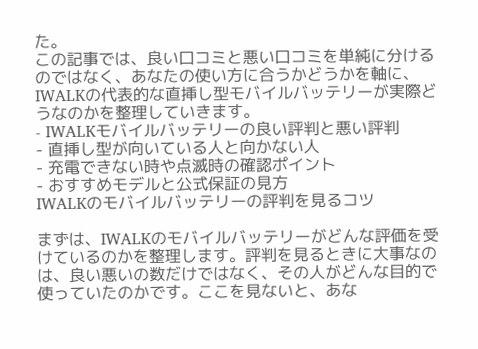た。
この記事では、良い口コミと悪い口コミを単純に分けるのではなく、あなたの使い方に合うかどうかを軸に、IWALKの代表的な直挿し型モバイルバッテリーが実際どうなのかを整理していきます。
- IWALKモバイルバッテリーの良い評判と悪い評判
- 直挿し型が向いている人と向かない人
- 充電できない時や点滅時の確認ポイント
- おすすめモデルと公式保証の見方
IWALKのモバイルバッテリーの評判を見るコツ

まずは、IWALKのモバイルバッテリーがどんな評価を受けているのかを整理します。評判を見るときに大事なのは、良い悪いの数だけではなく、その人がどんな目的で使っていたのかです。ここを見ないと、あな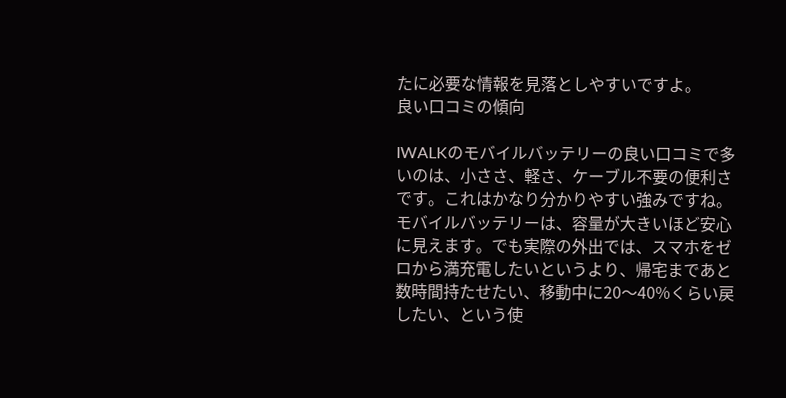たに必要な情報を見落としやすいですよ。
良い口コミの傾向

IWALKのモバイルバッテリーの良い口コミで多いのは、小ささ、軽さ、ケーブル不要の便利さです。これはかなり分かりやすい強みですね。
モバイルバッテリーは、容量が大きいほど安心に見えます。でも実際の外出では、スマホをゼロから満充電したいというより、帰宅まであと数時間持たせたい、移動中に20〜40%くらい戻したい、という使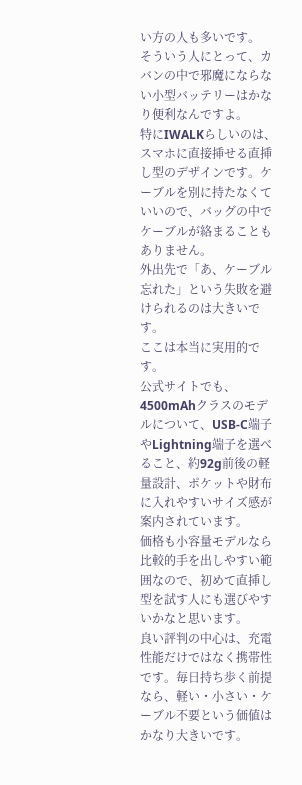い方の人も多いです。
そういう人にとって、カバンの中で邪魔にならない小型バッテリーはかなり便利なんですよ。
特にIWALKらしいのは、スマホに直接挿せる直挿し型のデザインです。ケーブルを別に持たなくていいので、バッグの中でケーブルが絡まることもありません。
外出先で「あ、ケーブル忘れた」という失敗を避けられるのは大きいです。
ここは本当に実用的です。
公式サイトでも、4500mAhクラスのモデルについて、USB-C端子やLightning端子を選べること、約92g前後の軽量設計、ポケットや財布に入れやすいサイズ感が案内されています。
価格も小容量モデルなら比較的手を出しやすい範囲なので、初めて直挿し型を試す人にも選びやすいかなと思います。
良い評判の中心は、充電性能だけではなく携帯性です。毎日持ち歩く前提なら、軽い・小さい・ケーブル不要という価値はかなり大きいです。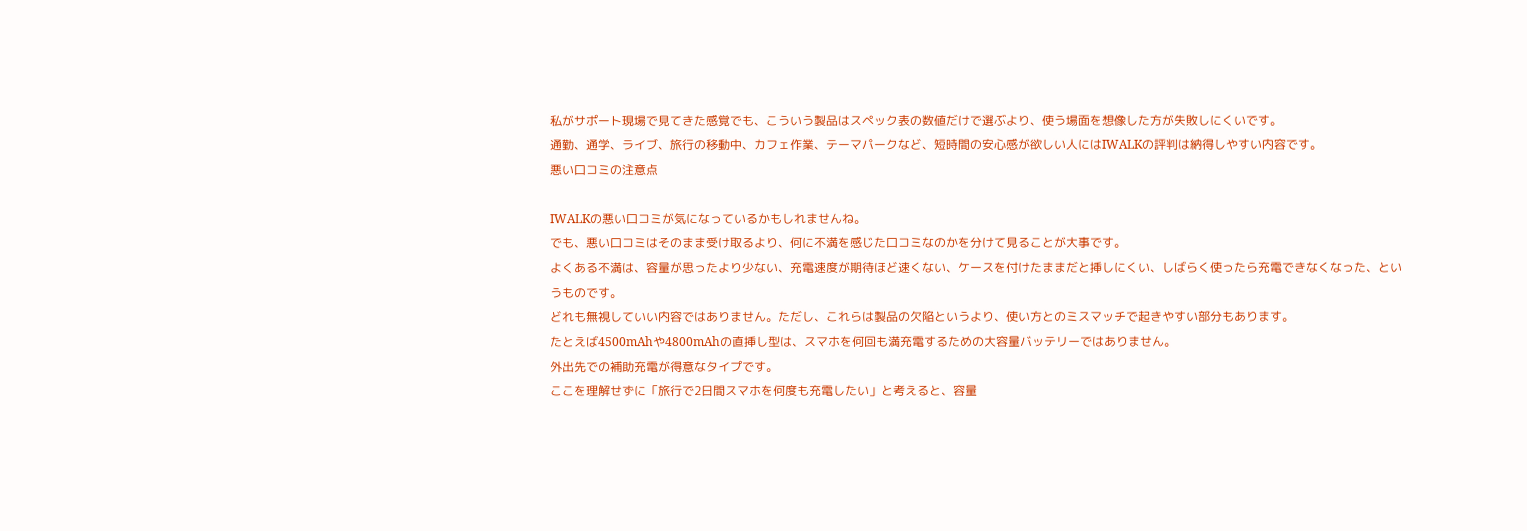私がサポート現場で見てきた感覚でも、こういう製品はスペック表の数値だけで選ぶより、使う場面を想像した方が失敗しにくいです。
通勤、通学、ライブ、旅行の移動中、カフェ作業、テーマパークなど、短時間の安心感が欲しい人にはIWALKの評判は納得しやすい内容です。
悪い口コミの注意点

IWALKの悪い口コミが気になっているかもしれませんね。
でも、悪い口コミはそのまま受け取るより、何に不満を感じた口コミなのかを分けて見ることが大事です。
よくある不満は、容量が思ったより少ない、充電速度が期待ほど速くない、ケースを付けたままだと挿しにくい、しばらく使ったら充電できなくなった、というものです。
どれも無視していい内容ではありません。ただし、これらは製品の欠陥というより、使い方とのミスマッチで起きやすい部分もあります。
たとえば4500mAhや4800mAhの直挿し型は、スマホを何回も満充電するための大容量バッテリーではありません。
外出先での補助充電が得意なタイプです。
ここを理解せずに「旅行で2日間スマホを何度も充電したい」と考えると、容量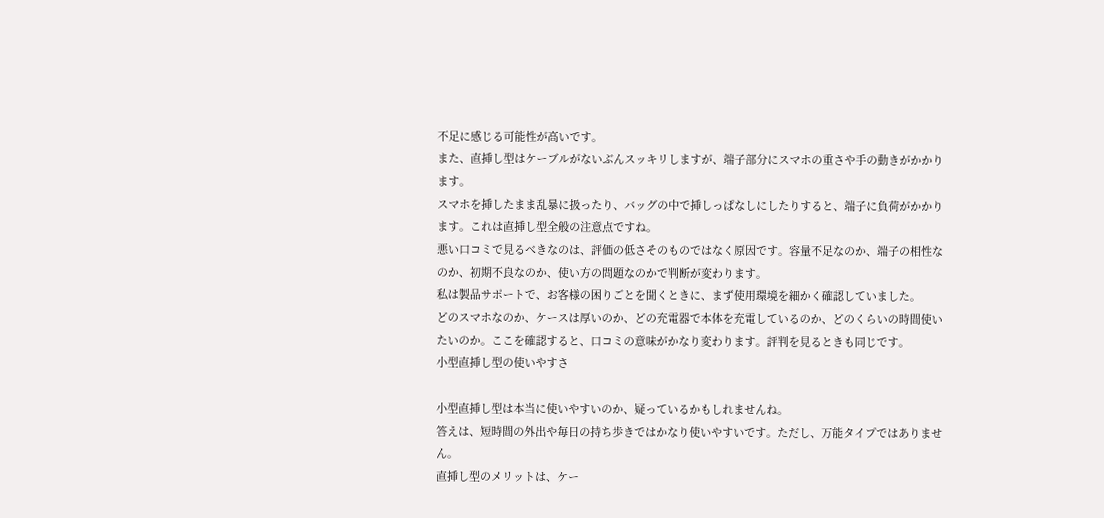不足に感じる可能性が高いです。
また、直挿し型はケーブルがないぶんスッキリしますが、端子部分にスマホの重さや手の動きがかかります。
スマホを挿したまま乱暴に扱ったり、バッグの中で挿しっぱなしにしたりすると、端子に負荷がかかります。これは直挿し型全般の注意点ですね。
悪い口コミで見るべきなのは、評価の低さそのものではなく原因です。容量不足なのか、端子の相性なのか、初期不良なのか、使い方の問題なのかで判断が変わります。
私は製品サポートで、お客様の困りごとを聞くときに、まず使用環境を細かく確認していました。
どのスマホなのか、ケースは厚いのか、どの充電器で本体を充電しているのか、どのくらいの時間使いたいのか。ここを確認すると、口コミの意味がかなり変わります。評判を見るときも同じです。
小型直挿し型の使いやすさ

小型直挿し型は本当に使いやすいのか、疑っているかもしれませんね。
答えは、短時間の外出や毎日の持ち歩きではかなり使いやすいです。ただし、万能タイプではありません。
直挿し型のメリットは、ケー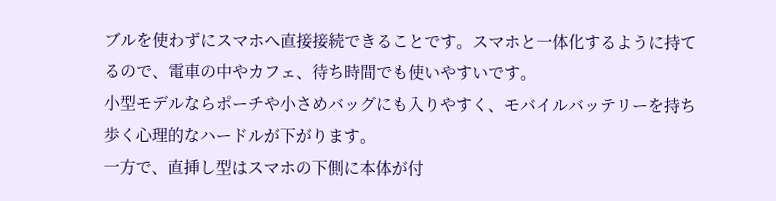ブルを使わずにスマホへ直接接続できることです。スマホと一体化するように持てるので、電車の中やカフェ、待ち時間でも使いやすいです。
小型モデルならポーチや小さめバッグにも入りやすく、モバイルバッテリーを持ち歩く心理的なハードルが下がります。
一方で、直挿し型はスマホの下側に本体が付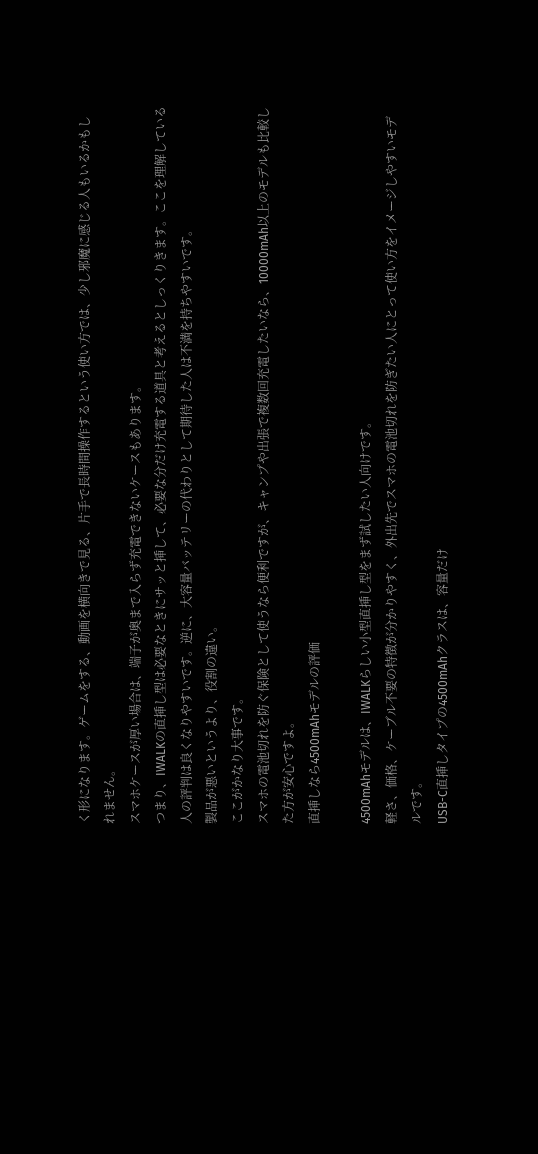く形になります。ゲームをする、動画を横向きで見る、片手で長時間操作するという使い方では、少し邪魔に感じる人もいるかもしれません。
スマホケースが厚い場合は、端子が奥まで入らず充電できないケースもあります。
つまり、IWALKの直挿し型は必要なときにサッと挿して、必要な分だけ充電する道具と考えるとしっくりきます。ここを理解している人の評判は良くなりやすいです。逆に、大容量バッテリーの代わりとして期待した人は不満を持ちやすいです。
製品が悪いというより、役割の違い。
ここがかなり大事です。
スマホの電池切れを防ぐ保険として使うなら便利ですが、キャンプや出張で複数回充電したいなら、10000mAh以上のモデルも比較した方が安心ですよ。
直挿しなら4500mAhモデルの評価

4500mAhモデルは、IWALKらしい小型直挿し型をまず試したい人向けです。
軽さ、価格、ケーブル不要の特徴が分かりやすく、外出先でスマホの電池切れを防ぎたい人にとって使い方をイメージしやすいモデルです。
USB-C直挿しタイプの4500mAhクラスは、容量だけ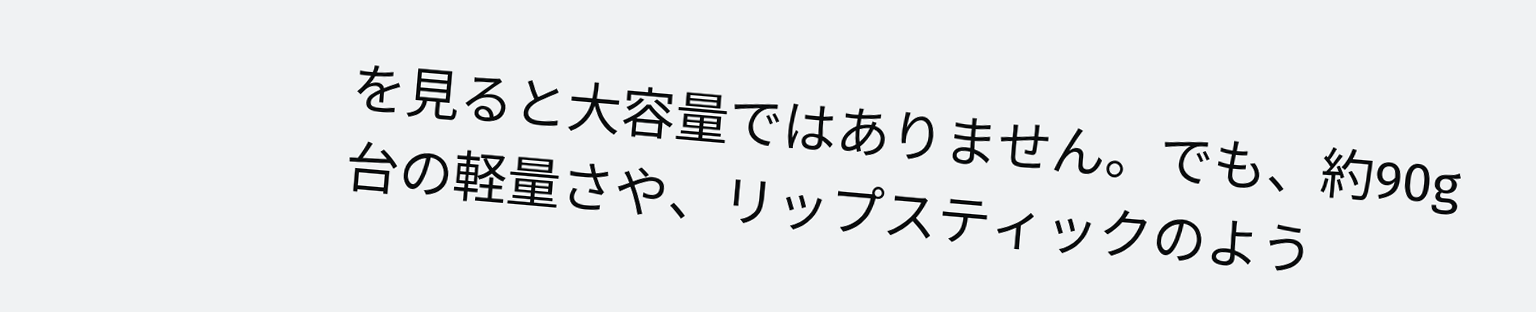を見ると大容量ではありません。でも、約90g台の軽量さや、リップスティックのよう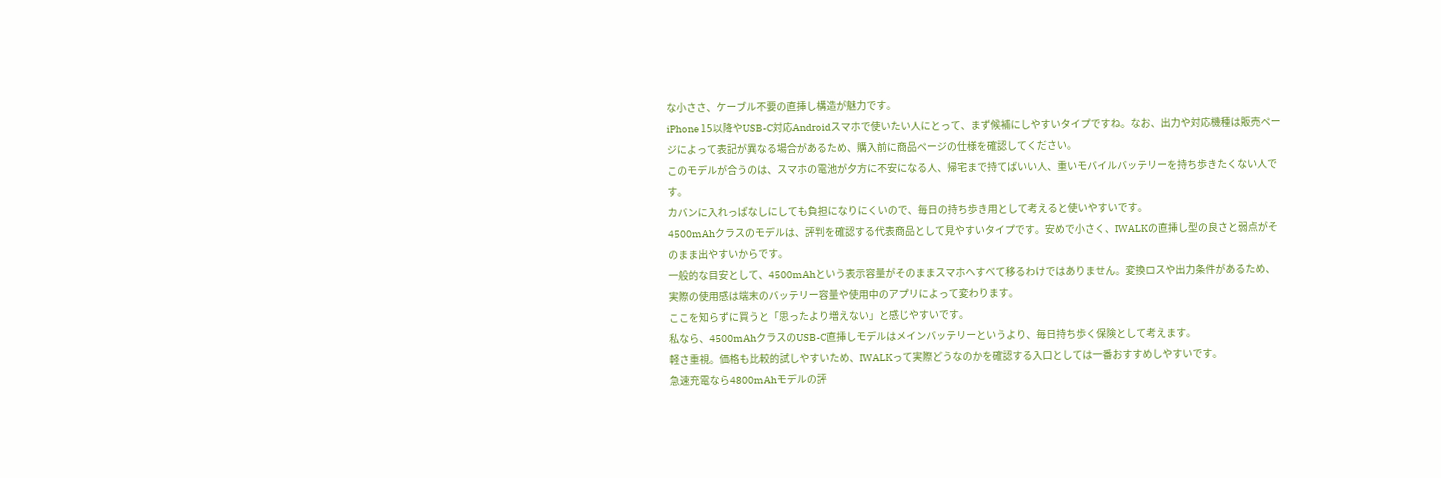な小ささ、ケーブル不要の直挿し構造が魅力です。
iPhone 15以降やUSB-C対応Androidスマホで使いたい人にとって、まず候補にしやすいタイプですね。なお、出力や対応機種は販売ページによって表記が異なる場合があるため、購入前に商品ページの仕様を確認してください。
このモデルが合うのは、スマホの電池が夕方に不安になる人、帰宅まで持てばいい人、重いモバイルバッテリーを持ち歩きたくない人です。
カバンに入れっぱなしにしても負担になりにくいので、毎日の持ち歩き用として考えると使いやすいです。
4500mAhクラスのモデルは、評判を確認する代表商品として見やすいタイプです。安めで小さく、IWALKの直挿し型の良さと弱点がそのまま出やすいからです。
一般的な目安として、4500mAhという表示容量がそのままスマホへすべて移るわけではありません。変換ロスや出力条件があるため、実際の使用感は端末のバッテリー容量や使用中のアプリによって変わります。
ここを知らずに買うと「思ったより増えない」と感じやすいです。
私なら、4500mAhクラスのUSB-C直挿しモデルはメインバッテリーというより、毎日持ち歩く保険として考えます。
軽さ重視。価格も比較的試しやすいため、IWALKって実際どうなのかを確認する入口としては一番おすすめしやすいです。
急速充電なら4800mAhモデルの評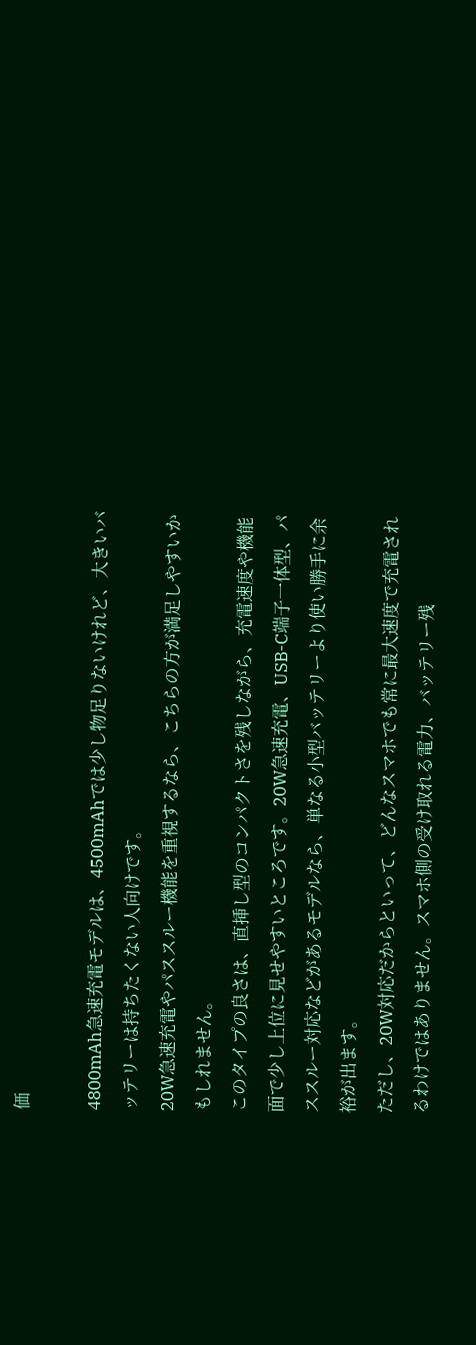価

4800mAh急速充電モデルは、4500mAhでは少し物足りないけれど、大きいバッテリーは持ちたくない人向けです。
20W急速充電やパススルー機能を重視するなら、こちらの方が満足しやすいかもしれません。
このタイプの良さは、直挿し型のコンパクトさを残しながら、充電速度や機能面で少し上位に見せやすいところです。20W急速充電、USB-C端子一体型、パススルー対応などがあるモデルなら、単なる小型バッテリーより使い勝手に余裕が出ます。
ただし、20W対応だからといって、どんなスマホでも常に最大速度で充電されるわけではありません。スマホ側の受け取れる電力、バッテリー残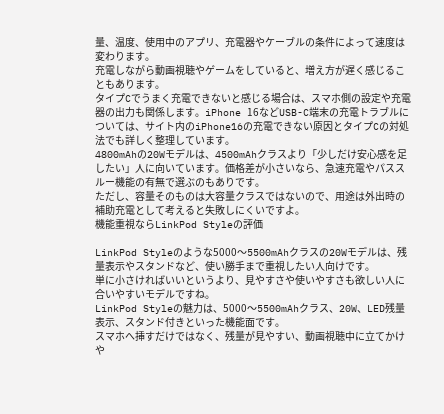量、温度、使用中のアプリ、充電器やケーブルの条件によって速度は変わります。
充電しながら動画視聴やゲームをしていると、増え方が遅く感じることもあります。
タイプCでうまく充電できないと感じる場合は、スマホ側の設定や充電器の出力も関係します。iPhone 16などUSB-C端末の充電トラブルについては、サイト内のiPhone16の充電できない原因とタイプCの対処法でも詳しく整理しています。
4800mAhの20Wモデルは、4500mAhクラスより「少しだけ安心感を足したい」人に向いています。価格差が小さいなら、急速充電やパススルー機能の有無で選ぶのもありです。
ただし、容量そのものは大容量クラスではないので、用途は外出時の補助充電として考えると失敗しにくいですよ。
機能重視ならLinkPod Styleの評価

LinkPod Styleのような5000〜5500mAhクラスの20Wモデルは、残量表示やスタンドなど、使い勝手まで重視したい人向けです。
単に小さければいいというより、見やすさや使いやすさも欲しい人に合いやすいモデルですね。
LinkPod Styleの魅力は、5000〜5500mAhクラス、20W、LED残量表示、スタンド付きといった機能面です。
スマホへ挿すだけではなく、残量が見やすい、動画視聴中に立てかけや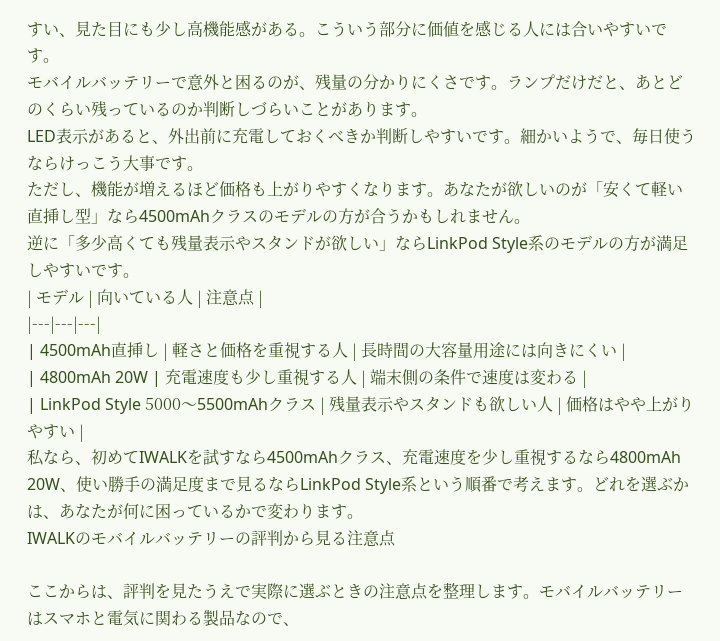すい、見た目にも少し高機能感がある。こういう部分に価値を感じる人には合いやすいです。
モバイルバッテリーで意外と困るのが、残量の分かりにくさです。ランプだけだと、あとどのくらい残っているのか判断しづらいことがあります。
LED表示があると、外出前に充電しておくべきか判断しやすいです。細かいようで、毎日使うならけっこう大事です。
ただし、機能が増えるほど価格も上がりやすくなります。あなたが欲しいのが「安くて軽い直挿し型」なら4500mAhクラスのモデルの方が合うかもしれません。
逆に「多少高くても残量表示やスタンドが欲しい」ならLinkPod Style系のモデルの方が満足しやすいです。
| モデル | 向いている人 | 注意点 |
|---|---|---|
| 4500mAh直挿し | 軽さと価格を重視する人 | 長時間の大容量用途には向きにくい |
| 4800mAh 20W | 充電速度も少し重視する人 | 端末側の条件で速度は変わる |
| LinkPod Style 5000〜5500mAhクラス | 残量表示やスタンドも欲しい人 | 価格はやや上がりやすい |
私なら、初めてIWALKを試すなら4500mAhクラス、充電速度を少し重視するなら4800mAh 20W、使い勝手の満足度まで見るならLinkPod Style系という順番で考えます。どれを選ぶかは、あなたが何に困っているかで変わります。
IWALKのモバイルバッテリーの評判から見る注意点

ここからは、評判を見たうえで実際に選ぶときの注意点を整理します。モバイルバッテリーはスマホと電気に関わる製品なので、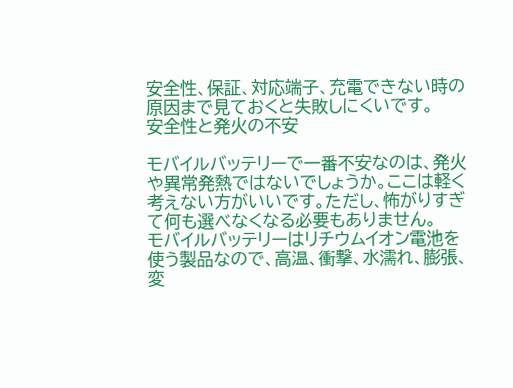安全性、保証、対応端子、充電できない時の原因まで見ておくと失敗しにくいです。
安全性と発火の不安

モバイルバッテリーで一番不安なのは、発火や異常発熱ではないでしょうか。ここは軽く考えない方がいいです。ただし、怖がりすぎて何も選べなくなる必要もありません。
モバイルバッテリーはリチウムイオン電池を使う製品なので、高温、衝撃、水濡れ、膨張、変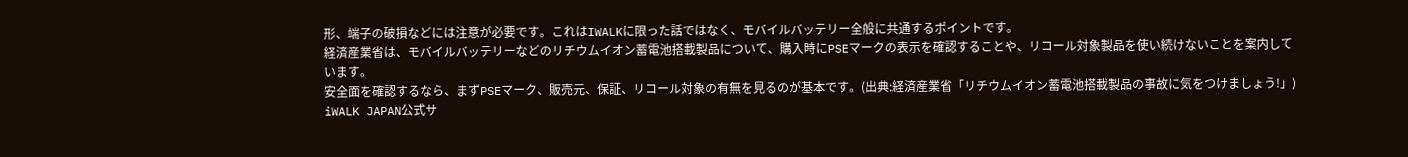形、端子の破損などには注意が必要です。これはIWALKに限った話ではなく、モバイルバッテリー全般に共通するポイントです。
経済産業省は、モバイルバッテリーなどのリチウムイオン蓄電池搭載製品について、購入時にPSEマークの表示を確認することや、リコール対象製品を使い続けないことを案内しています。
安全面を確認するなら、まずPSEマーク、販売元、保証、リコール対象の有無を見るのが基本です。(出典:経済産業省「リチウムイオン蓄電池搭載製品の事故に気をつけましょう!」)
iWALK JAPAN公式サ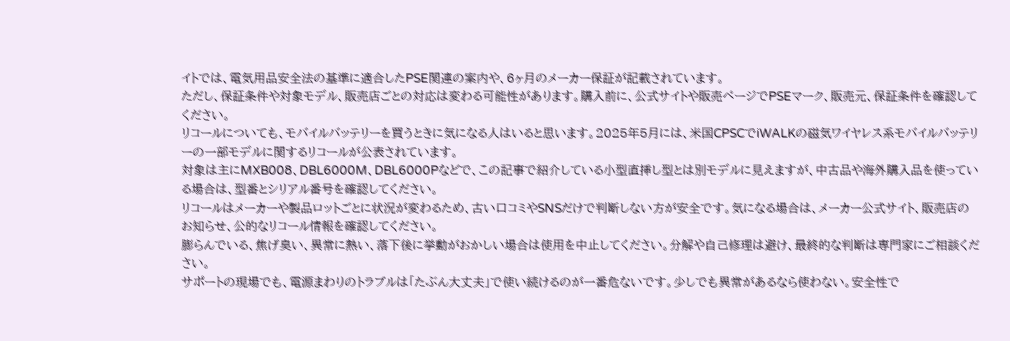イトでは、電気用品安全法の基準に適合したPSE関連の案内や、6ヶ月のメーカー保証が記載されています。
ただし、保証条件や対象モデル、販売店ごとの対応は変わる可能性があります。購入前に、公式サイトや販売ページでPSEマーク、販売元、保証条件を確認してください。
リコールについても、モバイルバッテリーを買うときに気になる人はいると思います。2025年5月には、米国CPSCでiWALKの磁気ワイヤレス系モバイルバッテリーの一部モデルに関するリコールが公表されています。
対象は主にMXB008、DBL6000M、DBL6000Pなどで、この記事で紹介している小型直挿し型とは別モデルに見えますが、中古品や海外購入品を使っている場合は、型番とシリアル番号を確認してください。
リコールはメーカーや製品ロットごとに状況が変わるため、古い口コミやSNSだけで判断しない方が安全です。気になる場合は、メーカー公式サイト、販売店のお知らせ、公的なリコール情報を確認してください。
膨らんでいる、焦げ臭い、異常に熱い、落下後に挙動がおかしい場合は使用を中止してください。分解や自己修理は避け、最終的な判断は専門家にご相談ください。
サポートの現場でも、電源まわりのトラブルは「たぶん大丈夫」で使い続けるのが一番危ないです。少しでも異常があるなら使わない。安全性で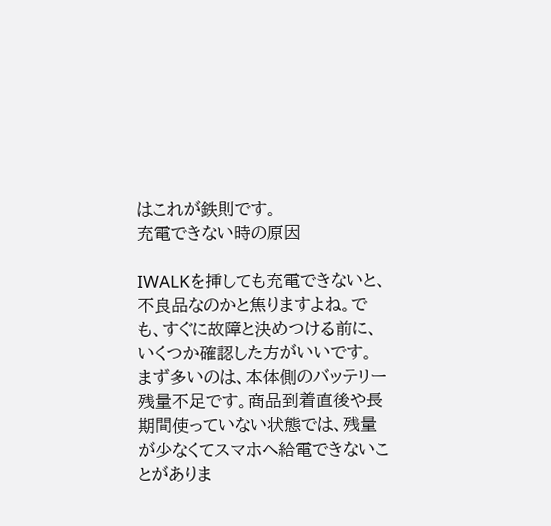はこれが鉄則です。
充電できない時の原因

IWALKを挿しても充電できないと、不良品なのかと焦りますよね。でも、すぐに故障と決めつける前に、いくつか確認した方がいいです。
まず多いのは、本体側のバッテリー残量不足です。商品到着直後や長期間使っていない状態では、残量が少なくてスマホへ給電できないことがありま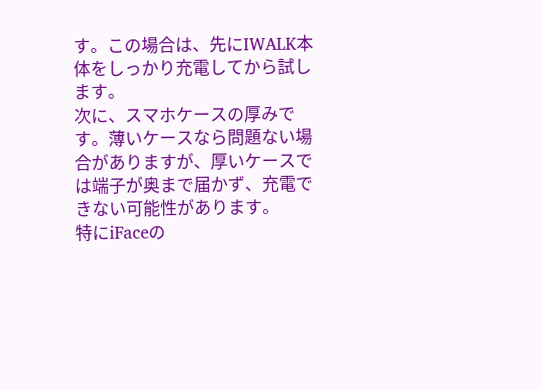す。この場合は、先にIWALK本体をしっかり充電してから試します。
次に、スマホケースの厚みです。薄いケースなら問題ない場合がありますが、厚いケースでは端子が奥まで届かず、充電できない可能性があります。
特にiFaceの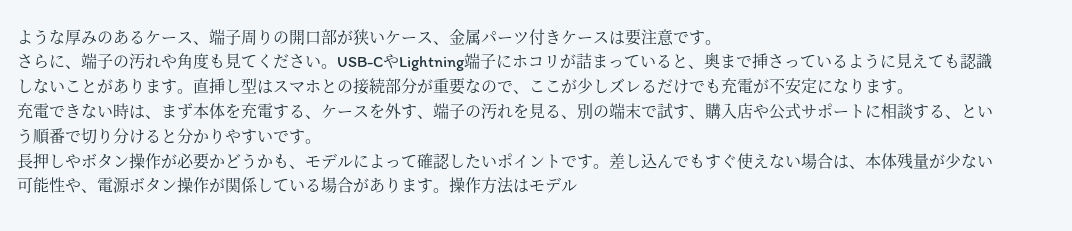ような厚みのあるケース、端子周りの開口部が狭いケース、金属パーツ付きケースは要注意です。
さらに、端子の汚れや角度も見てください。USB-CやLightning端子にホコリが詰まっていると、奥まで挿さっているように見えても認識しないことがあります。直挿し型はスマホとの接続部分が重要なので、ここが少しズレるだけでも充電が不安定になります。
充電できない時は、まず本体を充電する、ケースを外す、端子の汚れを見る、別の端末で試す、購入店や公式サポートに相談する、という順番で切り分けると分かりやすいです。
長押しやボタン操作が必要かどうかも、モデルによって確認したいポイントです。差し込んでもすぐ使えない場合は、本体残量が少ない可能性や、電源ボタン操作が関係している場合があります。操作方法はモデル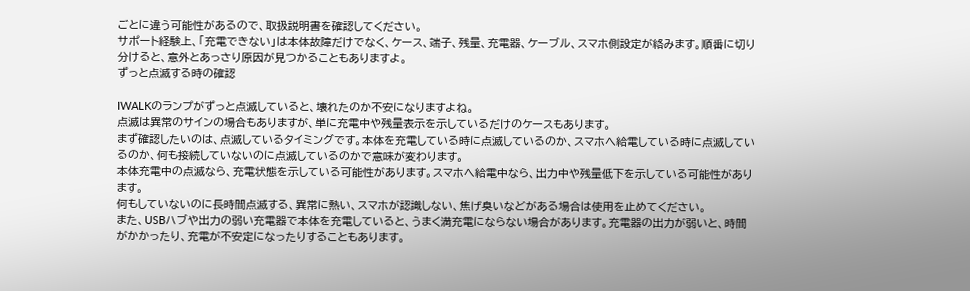ごとに違う可能性があるので、取扱説明書を確認してください。
サポート経験上、「充電できない」は本体故障だけでなく、ケース、端子、残量、充電器、ケーブル、スマホ側設定が絡みます。順番に切り分けると、意外とあっさり原因が見つかることもありますよ。
ずっと点滅する時の確認

IWALKのランプがずっと点滅していると、壊れたのか不安になりますよね。
点滅は異常のサインの場合もありますが、単に充電中や残量表示を示しているだけのケースもあります。
まず確認したいのは、点滅しているタイミングです。本体を充電している時に点滅しているのか、スマホへ給電している時に点滅しているのか、何も接続していないのに点滅しているのかで意味が変わります。
本体充電中の点滅なら、充電状態を示している可能性があります。スマホへ給電中なら、出力中や残量低下を示している可能性があります。
何もしていないのに長時間点滅する、異常に熱い、スマホが認識しない、焦げ臭いなどがある場合は使用を止めてください。
また、USBハブや出力の弱い充電器で本体を充電していると、うまく満充電にならない場合があります。充電器の出力が弱いと、時間がかかったり、充電が不安定になったりすることもあります。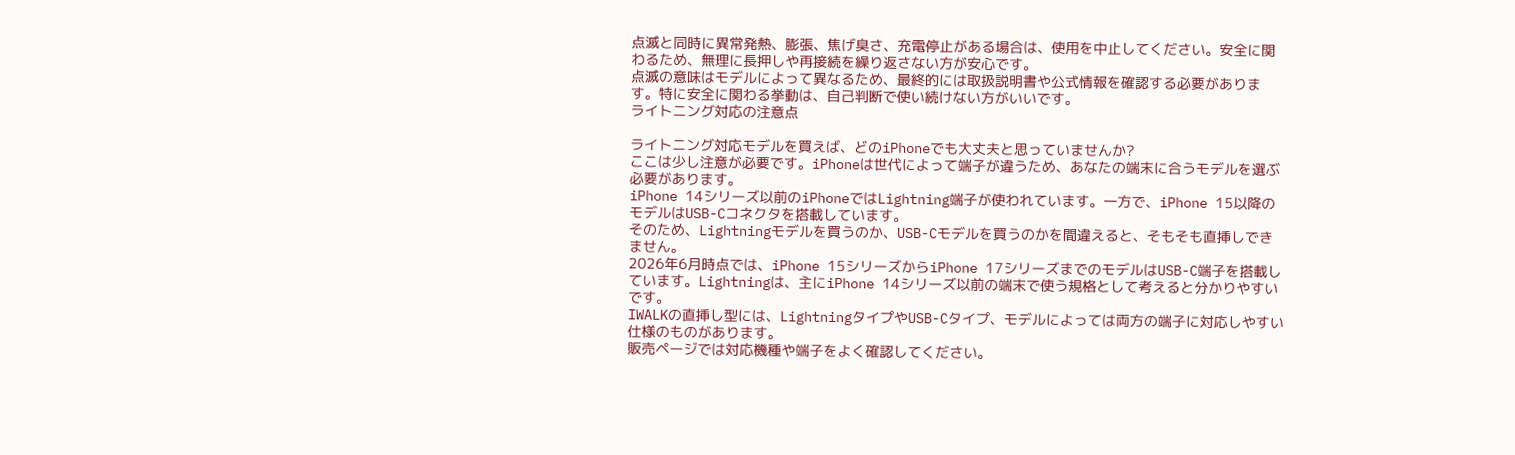点滅と同時に異常発熱、膨張、焦げ臭さ、充電停止がある場合は、使用を中止してください。安全に関わるため、無理に長押しや再接続を繰り返さない方が安心です。
点滅の意味はモデルによって異なるため、最終的には取扱説明書や公式情報を確認する必要があります。特に安全に関わる挙動は、自己判断で使い続けない方がいいです。
ライトニング対応の注意点

ライトニング対応モデルを買えば、どのiPhoneでも大丈夫と思っていませんか?
ここは少し注意が必要です。iPhoneは世代によって端子が違うため、あなたの端末に合うモデルを選ぶ必要があります。
iPhone 14シリーズ以前のiPhoneではLightning端子が使われています。一方で、iPhone 15以降のモデルはUSB-Cコネクタを搭載しています。
そのため、Lightningモデルを買うのか、USB-Cモデルを買うのかを間違えると、そもそも直挿しできません。
2026年6月時点では、iPhone 15シリーズからiPhone 17シリーズまでのモデルはUSB-C端子を搭載しています。Lightningは、主にiPhone 14シリーズ以前の端末で使う規格として考えると分かりやすいです。
IWALKの直挿し型には、LightningタイプやUSB-Cタイプ、モデルによっては両方の端子に対応しやすい仕様のものがあります。
販売ページでは対応機種や端子をよく確認してください。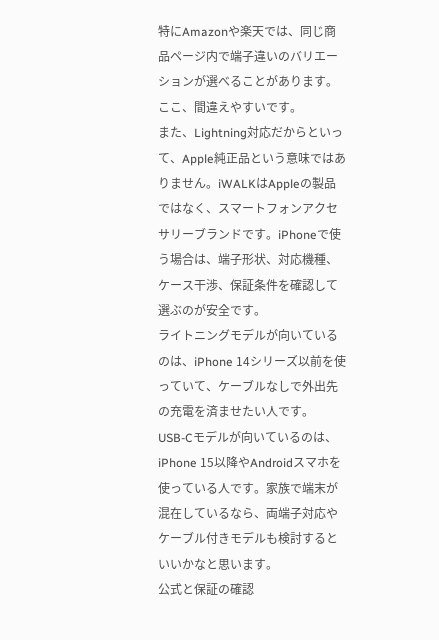特にAmazonや楽天では、同じ商品ページ内で端子違いのバリエーションが選べることがあります。
ここ、間違えやすいです。
また、Lightning対応だからといって、Apple純正品という意味ではありません。iWALKはAppleの製品ではなく、スマートフォンアクセサリーブランドです。iPhoneで使う場合は、端子形状、対応機種、ケース干渉、保証条件を確認して選ぶのが安全です。
ライトニングモデルが向いているのは、iPhone 14シリーズ以前を使っていて、ケーブルなしで外出先の充電を済ませたい人です。
USB-Cモデルが向いているのは、iPhone 15以降やAndroidスマホを使っている人です。家族で端末が混在しているなら、両端子対応やケーブル付きモデルも検討するといいかなと思います。
公式と保証の確認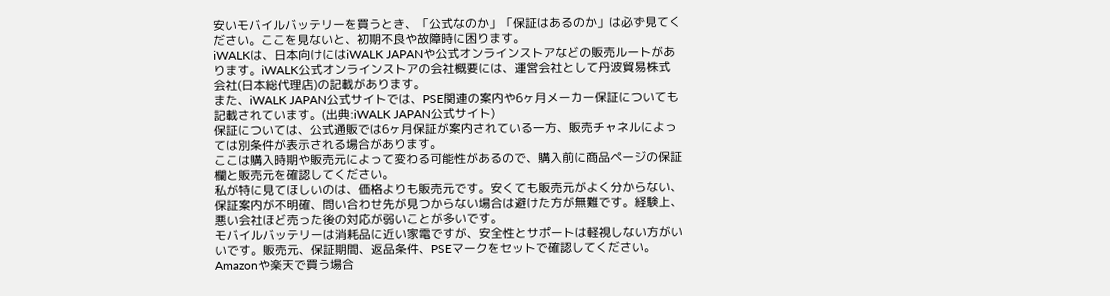安いモバイルバッテリーを買うとき、「公式なのか」「保証はあるのか」は必ず見てください。ここを見ないと、初期不良や故障時に困ります。
iWALKは、日本向けにはiWALK JAPANや公式オンラインストアなどの販売ルートがあります。iWALK公式オンラインストアの会社概要には、運営会社として丹波貿易株式会社(日本総代理店)の記載があります。
また、iWALK JAPAN公式サイトでは、PSE関連の案内や6ヶ月メーカー保証についても記載されています。(出典:iWALK JAPAN公式サイト)
保証については、公式通販では6ヶ月保証が案内されている一方、販売チャネルによっては別条件が表示される場合があります。
ここは購入時期や販売元によって変わる可能性があるので、購入前に商品ページの保証欄と販売元を確認してください。
私が特に見てほしいのは、価格よりも販売元です。安くても販売元がよく分からない、保証案内が不明確、問い合わせ先が見つからない場合は避けた方が無難です。経験上、悪い会社ほど売った後の対応が弱いことが多いです。
モバイルバッテリーは消耗品に近い家電ですが、安全性とサポートは軽視しない方がいいです。販売元、保証期間、返品条件、PSEマークをセットで確認してください。
Amazonや楽天で買う場合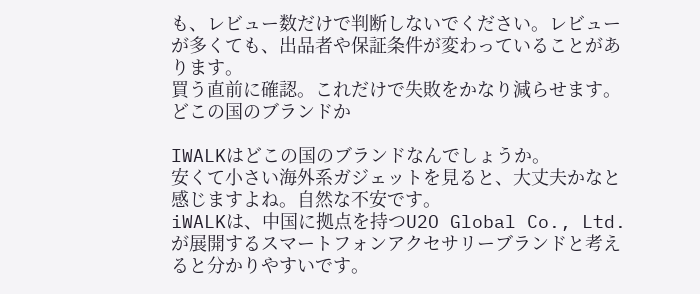も、レビュー数だけで判断しないでください。レビューが多くても、出品者や保証条件が変わっていることがあります。
買う直前に確認。これだけで失敗をかなり減らせます。
どこの国のブランドか

IWALKはどこの国のブランドなんでしょうか。
安くて小さい海外系ガジェットを見ると、大丈夫かなと感じますよね。自然な不安です。
iWALKは、中国に拠点を持つU2O Global Co., Ltd.が展開するスマートフォンアクセサリーブランドと考えると分かりやすいです。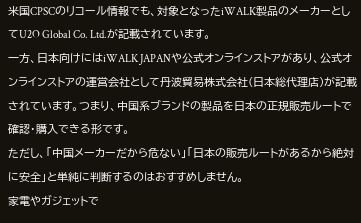米国CPSCのリコール情報でも、対象となったiWALK製品のメーカーとしてU2O Global Co. Ltd.が記載されています。
一方、日本向けにはiWALK JAPANや公式オンラインストアがあり、公式オンラインストアの運営会社として丹波貿易株式会社(日本総代理店)が記載されています。つまり、中国系ブランドの製品を日本の正規販売ルートで確認・購入できる形です。
ただし、「中国メーカーだから危ない」「日本の販売ルートがあるから絶対に安全」と単純に判断するのはおすすめしません。
家電やガジェットで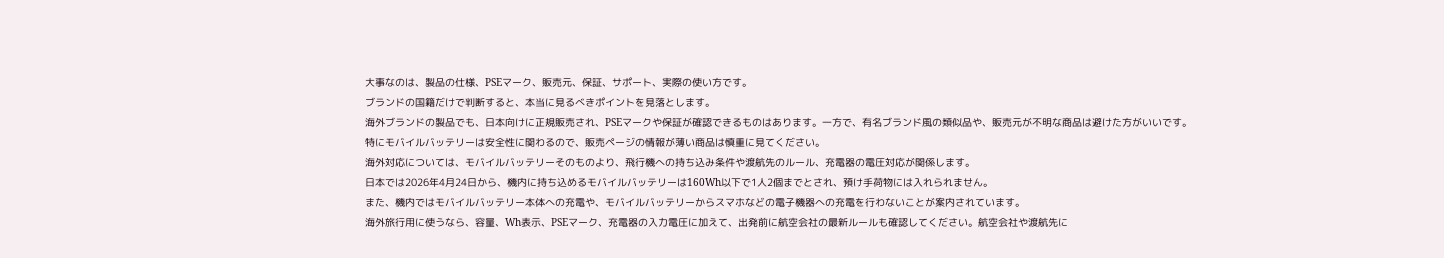大事なのは、製品の仕様、PSEマーク、販売元、保証、サポート、実際の使い方です。
ブランドの国籍だけで判断すると、本当に見るべきポイントを見落とします。
海外ブランドの製品でも、日本向けに正規販売され、PSEマークや保証が確認できるものはあります。一方で、有名ブランド風の類似品や、販売元が不明な商品は避けた方がいいです。
特にモバイルバッテリーは安全性に関わるので、販売ページの情報が薄い商品は慎重に見てください。
海外対応については、モバイルバッテリーそのものより、飛行機への持ち込み条件や渡航先のルール、充電器の電圧対応が関係します。
日本では2026年4月24日から、機内に持ち込めるモバイルバッテリーは160Wh以下で1人2個までとされ、預け手荷物には入れられません。
また、機内ではモバイルバッテリー本体への充電や、モバイルバッテリーからスマホなどの電子機器への充電を行わないことが案内されています。
海外旅行用に使うなら、容量、Wh表示、PSEマーク、充電器の入力電圧に加えて、出発前に航空会社の最新ルールも確認してください。航空会社や渡航先に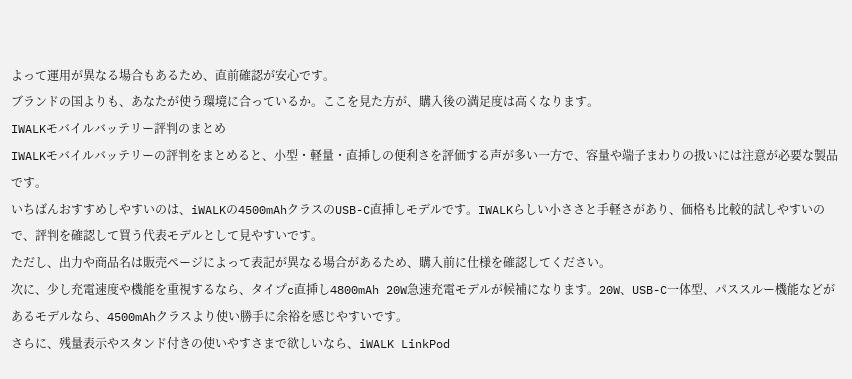よって運用が異なる場合もあるため、直前確認が安心です。
ブランドの国よりも、あなたが使う環境に合っているか。ここを見た方が、購入後の満足度は高くなります。
IWALKモバイルバッテリー評判のまとめ
IWALKモバイルバッテリーの評判をまとめると、小型・軽量・直挿しの便利さを評価する声が多い一方で、容量や端子まわりの扱いには注意が必要な製品です。
いちばんおすすめしやすいのは、iWALKの4500mAhクラスのUSB-C直挿しモデルです。IWALKらしい小ささと手軽さがあり、価格も比較的試しやすいので、評判を確認して買う代表モデルとして見やすいです。
ただし、出力や商品名は販売ページによって表記が異なる場合があるため、購入前に仕様を確認してください。
次に、少し充電速度や機能を重視するなら、タイプc直挿し4800mAh 20W急速充電モデルが候補になります。20W、USB-C一体型、パススルー機能などがあるモデルなら、4500mAhクラスより使い勝手に余裕を感じやすいです。
さらに、残量表示やスタンド付きの使いやすさまで欲しいなら、iWALK LinkPod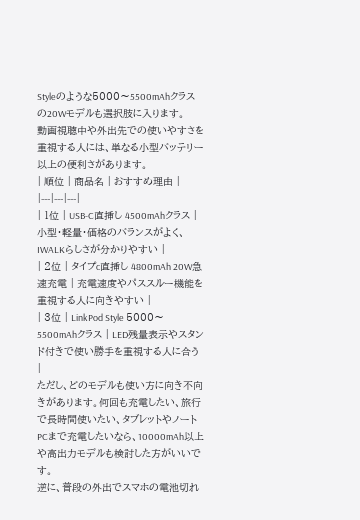Styleのような5000〜5500mAhクラスの20Wモデルも選択肢に入ります。
動画視聴中や外出先での使いやすさを重視する人には、単なる小型バッテリー以上の便利さがあります。
| 順位 | 商品名 | おすすめ理由 |
|---|---|---|
| 1位 | USB-C直挿し 4500mAhクラス | 小型・軽量・価格のバランスがよく、IWALKらしさが分かりやすい |
| 2位 | タイプc直挿し 4800mAh 20W急速充電 | 充電速度やパススルー機能を重視する人に向きやすい |
| 3位 | LinkPod Style 5000〜5500mAhクラス | LED残量表示やスタンド付きで使い勝手を重視する人に合う |
ただし、どのモデルも使い方に向き不向きがあります。何回も充電したい、旅行で長時間使いたい、タブレットやノートPCまで充電したいなら、10000mAh以上や高出力モデルも検討した方がいいです。
逆に、普段の外出でスマホの電池切れ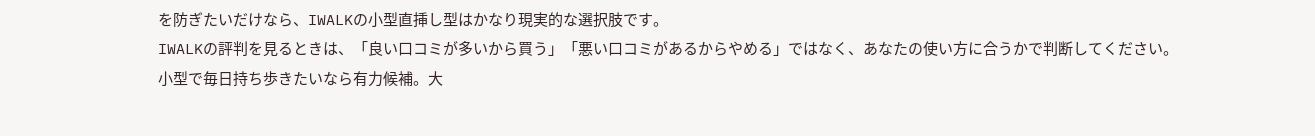を防ぎたいだけなら、IWALKの小型直挿し型はかなり現実的な選択肢です。
IWALKの評判を見るときは、「良い口コミが多いから買う」「悪い口コミがあるからやめる」ではなく、あなたの使い方に合うかで判断してください。
小型で毎日持ち歩きたいなら有力候補。大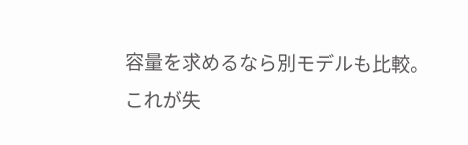容量を求めるなら別モデルも比較。これが失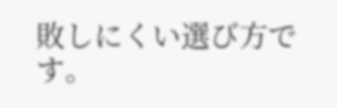敗しにくい選び方です。